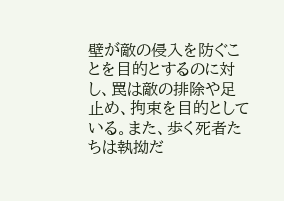壁が敵の侵入を防ぐことを目的とするのに対し、罠は敵の排除や足止め、拘束を目的としている。また、歩く死者たちは執拗だ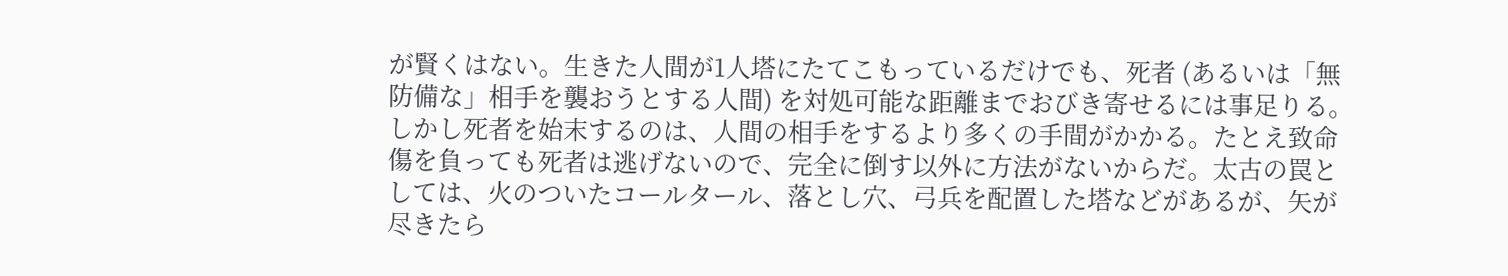が賢くはない。生きた人間が1人塔にたてこもっているだけでも、死者 (あるいは「無防備な」相手を襲おうとする人間) を対処可能な距離までおびき寄せるには事足りる。しかし死者を始末するのは、人間の相手をするより多くの手間がかかる。たとえ致命傷を負っても死者は逃げないので、完全に倒す以外に方法がないからだ。太古の罠としては、火のついたコールタール、落とし穴、弓兵を配置した塔などがあるが、矢が尽きたら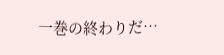一巻の終わりだ…